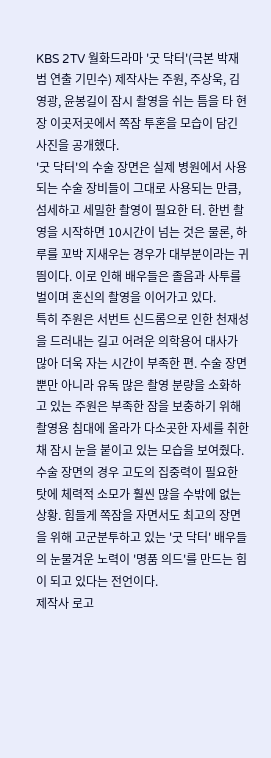KBS 2TV 월화드라마 '굿 닥터'(극본 박재범 연출 기민수) 제작사는 주원, 주상욱, 김영광, 윤봉길이 잠시 촬영을 쉬는 틈을 타 현장 이곳저곳에서 쪽잠 투혼을 모습이 담긴 사진을 공개했다.
'굿 닥터'의 수술 장면은 실제 병원에서 사용되는 수술 장비들이 그대로 사용되는 만큼, 섬세하고 세밀한 촬영이 필요한 터. 한번 촬영을 시작하면 10시간이 넘는 것은 물론, 하루를 꼬박 지새우는 경우가 대부분이라는 귀띔이다. 이로 인해 배우들은 졸음과 사투를 벌이며 혼신의 촬영을 이어가고 있다.
특히 주원은 서번트 신드롬으로 인한 천재성을 드러내는 길고 어려운 의학용어 대사가 많아 더욱 자는 시간이 부족한 편. 수술 장면뿐만 아니라 유독 많은 촬영 분량을 소화하고 있는 주원은 부족한 잠을 보충하기 위해 촬영용 침대에 올라가 다소곳한 자세를 취한 채 잠시 눈을 붙이고 있는 모습을 보여줬다.
수술 장면의 경우 고도의 집중력이 필요한 탓에 체력적 소모가 훨씬 많을 수밖에 없는 상황. 힘들게 쪽잠을 자면서도 최고의 장면을 위해 고군분투하고 있는 '굿 닥터' 배우들의 눈물겨운 노력이 '명품 의드'를 만드는 힘이 되고 있다는 전언이다.
제작사 로고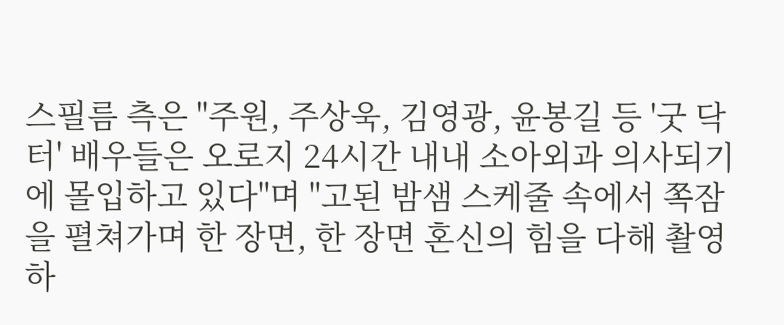스필름 측은 "주원, 주상욱, 김영광, 윤봉길 등 '굿 닥터' 배우들은 오로지 24시간 내내 소아외과 의사되기에 몰입하고 있다"며 "고된 밤샘 스케줄 속에서 쪽잠을 펼쳐가며 한 장면, 한 장면 혼신의 힘을 다해 촬영하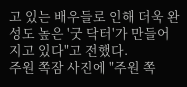고 있는 배우들로 인해 더욱 완성도 높은 '굿 닥터'가 만들어지고 있다"고 전했다.
주원 쪽잠 사진에 "주원 쪽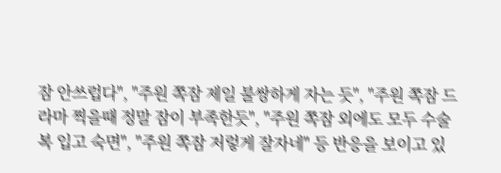잠 안쓰럽다", "주원 쪽잠 제일 불쌍하게 자는 듯", "주원 쪽잠 드라마 찍을때 정말 잠이 부족한듯", "주원 쪽잠 외에도 모두 수술복 입고 숙면", "주원 쪽잠 저렇게 잘자네" 등 반응을 보이고 있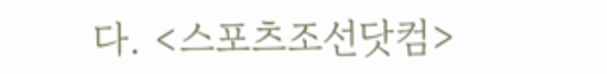다. <스포츠조선닷컴>